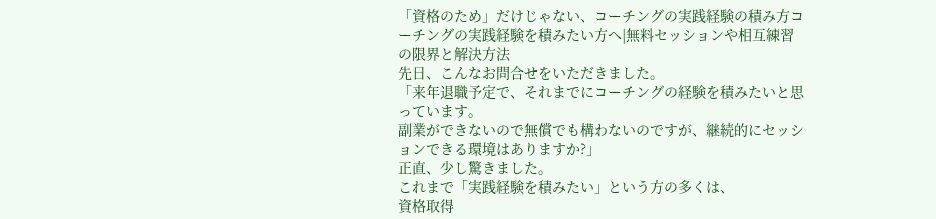「資格のため」だけじゃない、コーチングの実践経験の積み方コーチングの実践経験を積みたい方へ|無料セッションや相互練習の限界と解決方法
先日、こんなお問合せをいただきました。
「来年退職予定で、それまでにコーチングの経験を積みたいと思っています。
副業ができないので無償でも構わないのですが、継続的にセッションできる環境はありますか?」
正直、少し驚きました。
これまで「実践経験を積みたい」という方の多くは、
資格取得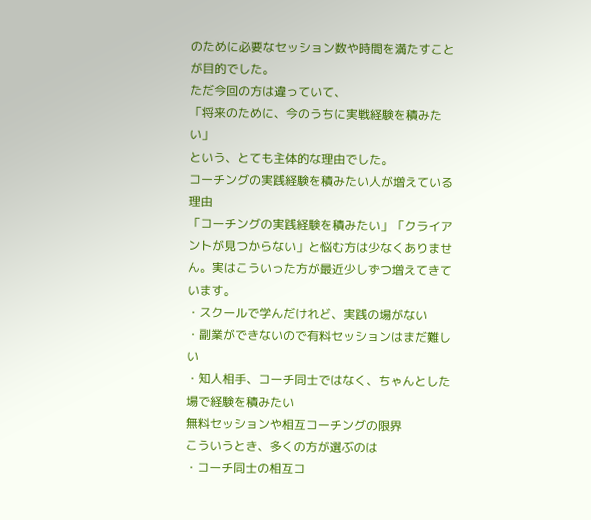のために必要なセッション数や時間を満たすことが目的でした。
ただ今回の方は違っていて、
「将来のために、今のうちに実戦経験を積みたい」
という、とても主体的な理由でした。
コーチングの実践経験を積みたい人が増えている理由
「コーチングの実践経験を積みたい」「クライアントが見つからない」と悩む方は少なくありません。実はこういった方が最近少しずつ増えてきています。
・スクールで学んだけれど、実践の場がない
・副業ができないので有料セッションはまだ難しい
・知人相手、コーチ同士ではなく、ちゃんとした場で経験を積みたい
無料セッションや相互コーチングの限界
こういうとき、多くの方が選ぶのは
・コーチ同士の相互コ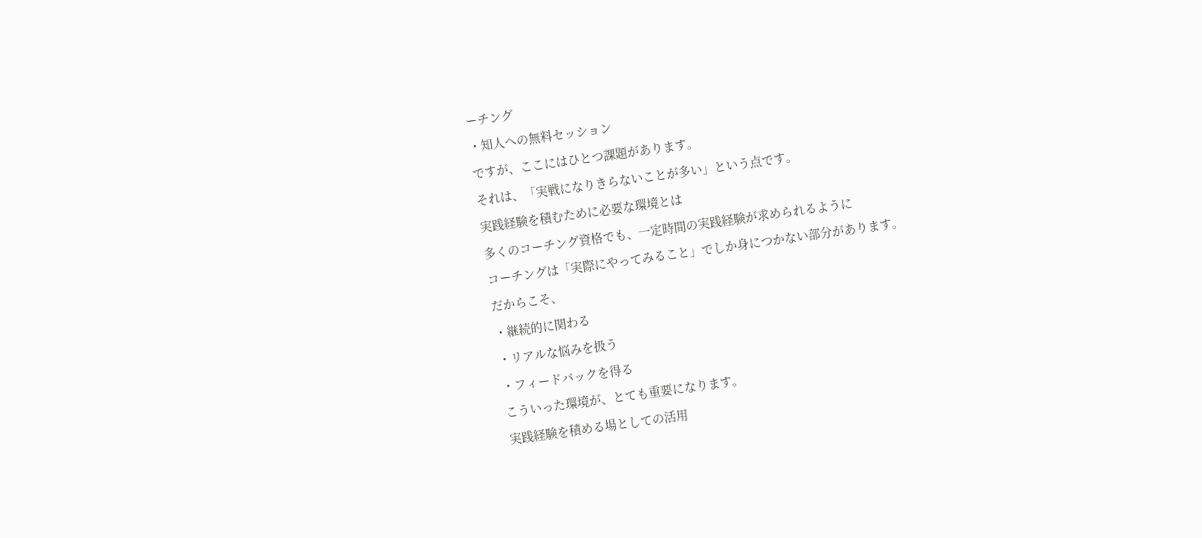ーチング
・知人への無料セッション
ですが、ここにはひとつ課題があります。
それは、「実戦になりきらないことが多い」という点です。
実践経験を積むために必要な環境とは
多くのコーチング資格でも、一定時間の実践経験が求められるように
コーチングは「実際にやってみること」でしか身につかない部分があります。
だからこそ、
・継続的に関わる
・リアルな悩みを扱う
・フィードバックを得る
こういった環境が、とても重要になります。
実践経験を積める場としての活用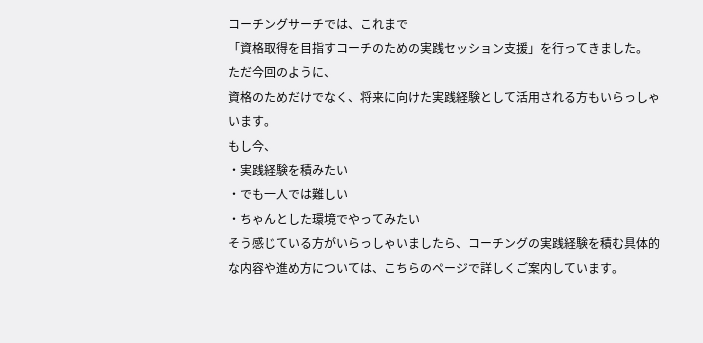コーチングサーチでは、これまで
「資格取得を目指すコーチのための実践セッション支援」を行ってきました。
ただ今回のように、
資格のためだけでなく、将来に向けた実践経験として活用される方もいらっしゃいます。
もし今、
・実践経験を積みたい
・でも一人では難しい
・ちゃんとした環境でやってみたい
そう感じている方がいらっしゃいましたら、コーチングの実践経験を積む具体的な内容や進め方については、こちらのページで詳しくご案内しています。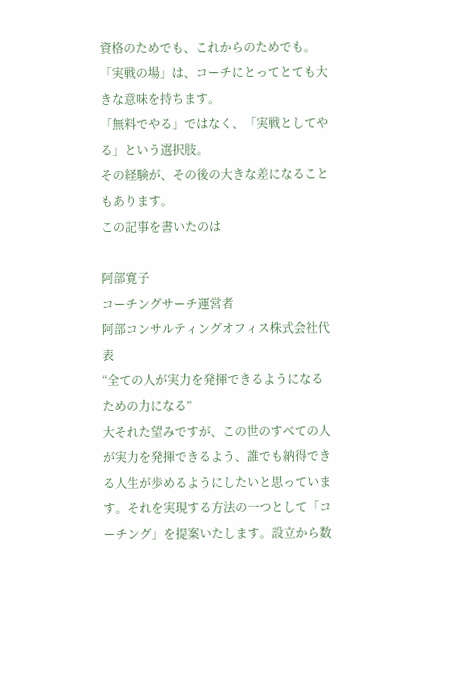資格のためでも、これからのためでも。
「実戦の場」は、コーチにとってとても大きな意味を持ちます。
「無料でやる」ではなく、「実戦としてやる」という選択肢。
その経験が、その後の大きな差になることもあります。
この記事を書いたのは

阿部寛子
コーチングサーチ運営者
阿部コンサルティングオフィス株式会社代表
“全ての人が実力を発揮できるようになるための力になる”
大それた望みですが、この世のすべての人が実力を発揮できるよう、誰でも納得できる人生が歩めるようにしたいと思っています。それを実現する方法の一つとして「コーチング」を提案いたします。設立から数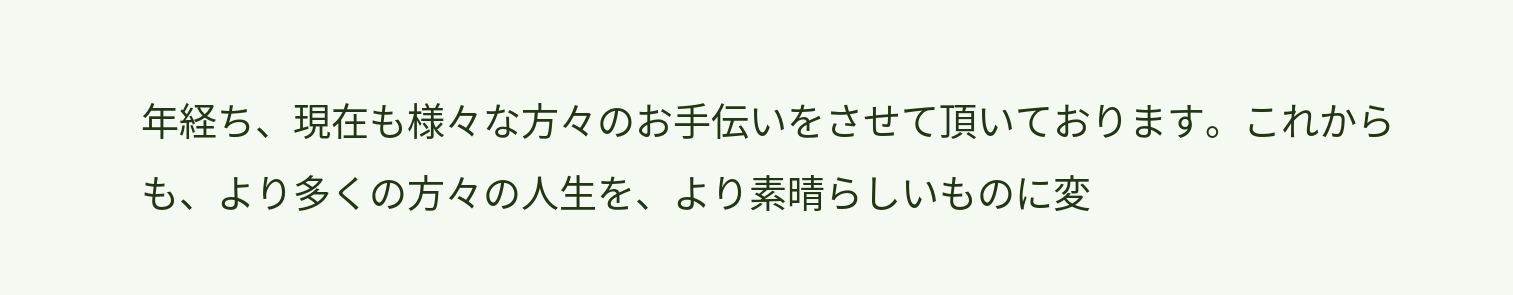年経ち、現在も様々な方々のお手伝いをさせて頂いております。これからも、より多くの方々の人生を、より素晴らしいものに変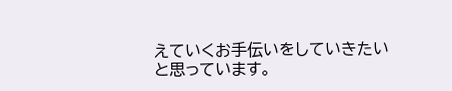えていくお手伝いをしていきたいと思っています。